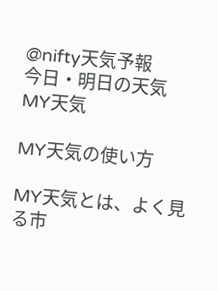@nifty天気予報
今日・明日の天気
MY天気

MY天気の使い方

MY天気とは、よく見る市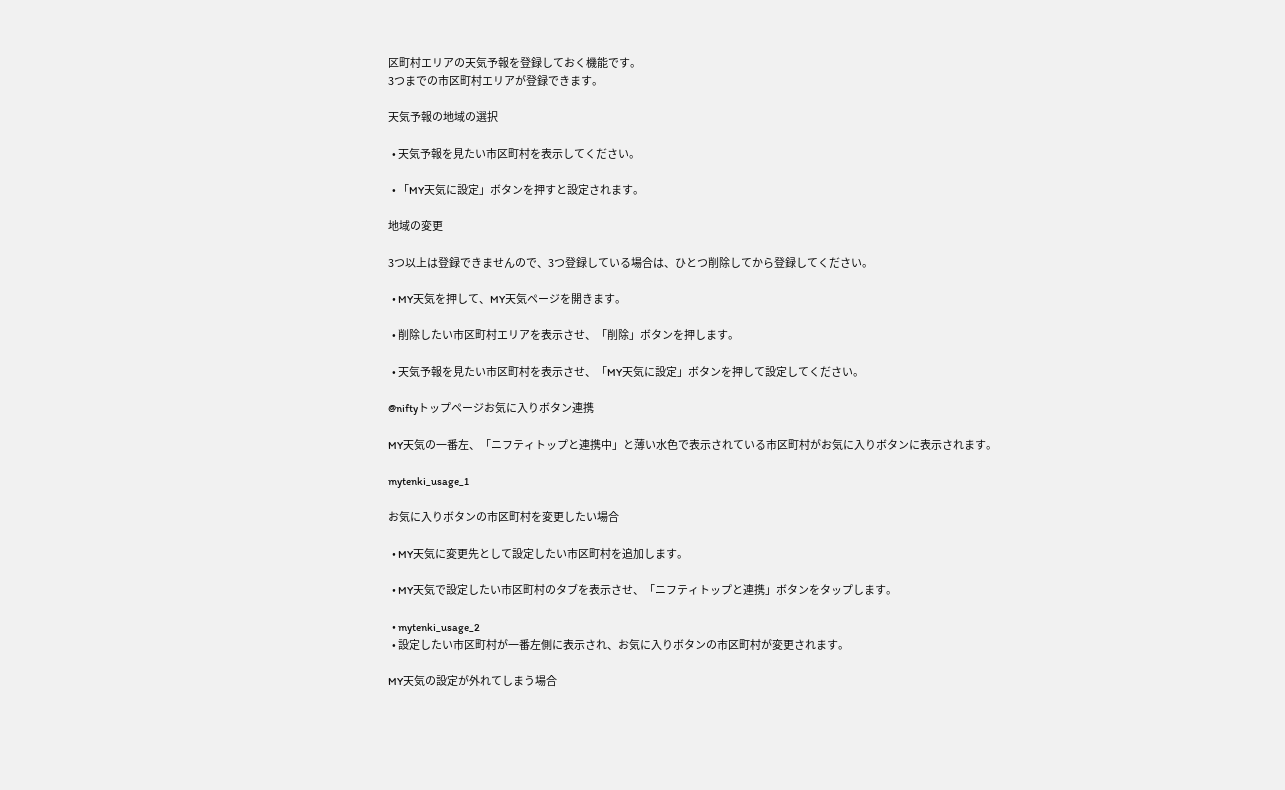区町村エリアの天気予報を登録しておく機能です。
3つまでの市区町村エリアが登録できます。

天気予報の地域の選択

  • 天気予報を見たい市区町村を表示してください。

  • 「MY天気に設定」ボタンを押すと設定されます。

地域の変更

3つ以上は登録できませんので、3つ登録している場合は、ひとつ削除してから登録してください。

  • MY天気を押して、MY天気ページを開きます。

  • 削除したい市区町村エリアを表示させ、「削除」ボタンを押します。

  • 天気予報を見たい市区町村を表示させ、「MY天気に設定」ボタンを押して設定してください。

@niftyトップページお気に入りボタン連携

MY天気の一番左、「ニフティトップと連携中」と薄い水色で表示されている市区町村がお気に入りボタンに表示されます。

mytenki_usage_1

お気に入りボタンの市区町村を変更したい場合

  • MY天気に変更先として設定したい市区町村を追加します。

  • MY天気で設定したい市区町村のタブを表示させ、「ニフティトップと連携」ボタンをタップします。

  • mytenki_usage_2
  • 設定したい市区町村が一番左側に表示され、お気に入りボタンの市区町村が変更されます。

MY天気の設定が外れてしまう場合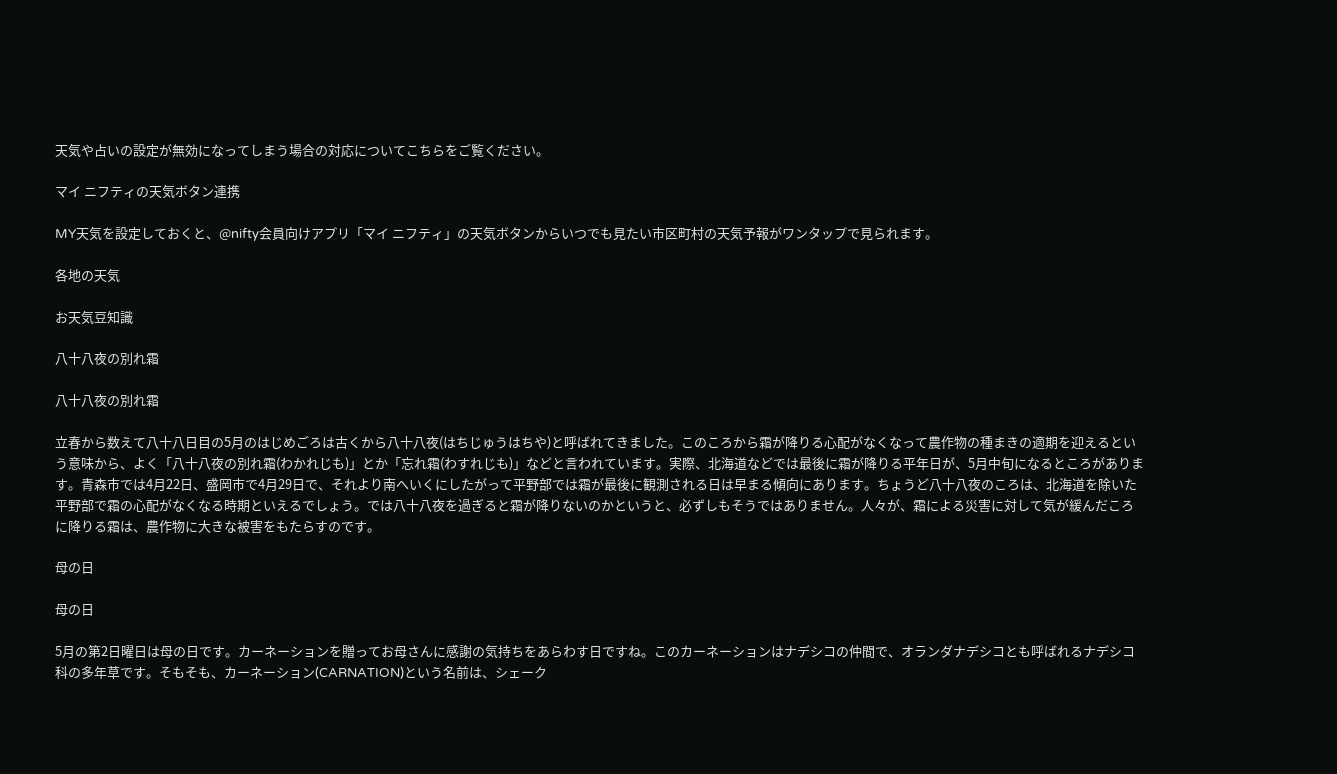天気や占いの設定が無効になってしまう場合の対応についてこちらをご覧ください。

マイ ニフティの天気ボタン連携

MY天気を設定しておくと、@nifty会員向けアプリ「マイ ニフティ」の天気ボタンからいつでも見たい市区町村の天気予報がワンタップで見られます。

各地の天気

お天気豆知識

八十八夜の別れ霜

八十八夜の別れ霜

立春から数えて八十八日目の5月のはじめごろは古くから八十八夜(はちじゅうはちや)と呼ばれてきました。このころから霜が降りる心配がなくなって農作物の種まきの適期を迎えるという意味から、よく「八十八夜の別れ霜(わかれじも)」とか「忘れ霜(わすれじも)」などと言われています。実際、北海道などでは最後に霜が降りる平年日が、5月中旬になるところがあります。青森市では4月22日、盛岡市で4月29日で、それより南へいくにしたがって平野部では霜が最後に観測される日は早まる傾向にあります。ちょうど八十八夜のころは、北海道を除いた平野部で霜の心配がなくなる時期といえるでしょう。では八十八夜を過ぎると霜が降りないのかというと、必ずしもそうではありません。人々が、霜による災害に対して気が緩んだころに降りる霜は、農作物に大きな被害をもたらすのです。

母の日

母の日

5月の第2日曜日は母の日です。カーネーションを贈ってお母さんに感謝の気持ちをあらわす日ですね。このカーネーションはナデシコの仲間で、オランダナデシコとも呼ばれるナデシコ科の多年草です。そもそも、カーネーション(CARNATION)という名前は、シェーク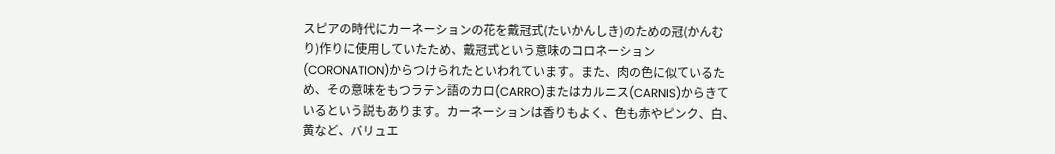スピアの時代にカーネーションの花を戴冠式(たいかんしき)のための冠(かんむり)作りに使用していたため、戴冠式という意味のコロネーション(CORONATION)からつけられたといわれています。また、肉の色に似ているため、その意味をもつラテン語のカロ(CARRO)またはカルニス(CARNIS)からきているという説もあります。カーネーションは香りもよく、色も赤やピンク、白、黄など、バリュエ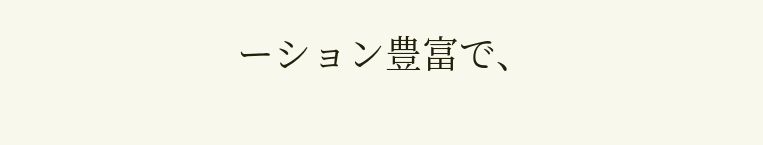ーション豊富で、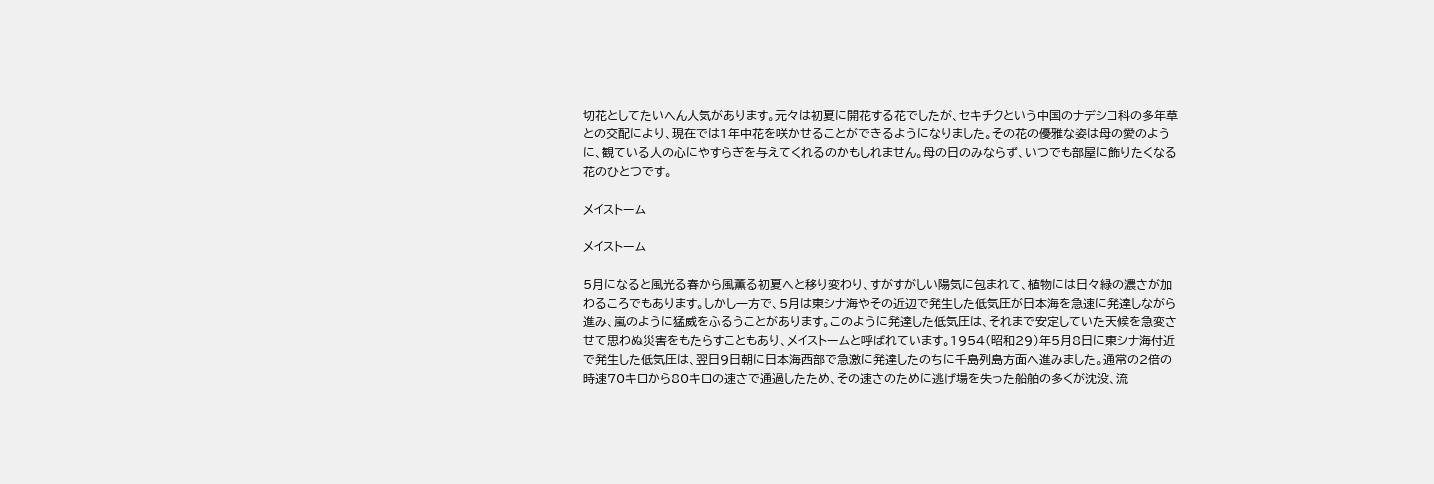切花としてたいへん人気があります。元々は初夏に開花する花でしたが、セキチクという中国のナデシコ科の多年草との交配により、現在では1年中花を咲かせることができるようになりました。その花の優雅な姿は母の愛のように、観ている人の心にやすらぎを与えてくれるのかもしれません。母の日のみならず、いつでも部屋に飾りたくなる花のひとつです。

メイストーム

メイストーム

5月になると風光る春から風薫る初夏へと移り変わり、すがすがしい陽気に包まれて、植物には日々緑の濃さが加わるころでもあります。しかし一方で、5月は東シナ海やその近辺で発生した低気圧が日本海を急速に発達しながら進み、嵐のように猛威をふるうことがあります。このように発達した低気圧は、それまで安定していた天候を急変させて思わぬ災害をもたらすこともあり、メイストームと呼ばれています。1954(昭和29)年5月8日に東シナ海付近で発生した低気圧は、翌日9日朝に日本海西部で急激に発達したのちに千島列島方面へ進みました。通常の2倍の時速70キロから80キロの速さで通過したため、その速さのために逃げ場を失った船舶の多くが沈没、流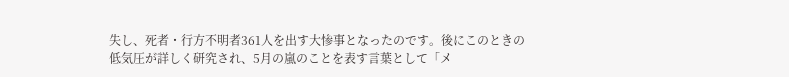失し、死者・行方不明者361人を出す大惨事となったのです。後にこのときの低気圧が詳しく研究され、5月の嵐のことを表す言葉として「メ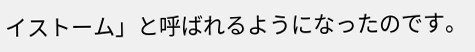イストーム」と呼ばれるようになったのです。